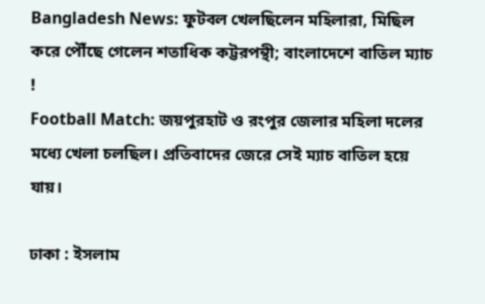Bangladesh News: ফুটবল খেলছিলেন মহিলারা, মিছিল করে পৌঁছে গেলেন শতাধিক কট্টরপন্থী; বাংলাদেশে বাতিল ম্যাচ !
Football Match: জয়পুরহাট ও রংপুর জেলার মহিলা দলের মধ্যে খেলা চলছিল। প্রতিবাদের জেরে সেই ম্যাচ বাতিল হয়ে যায়।

ঢাকা : ইসলাম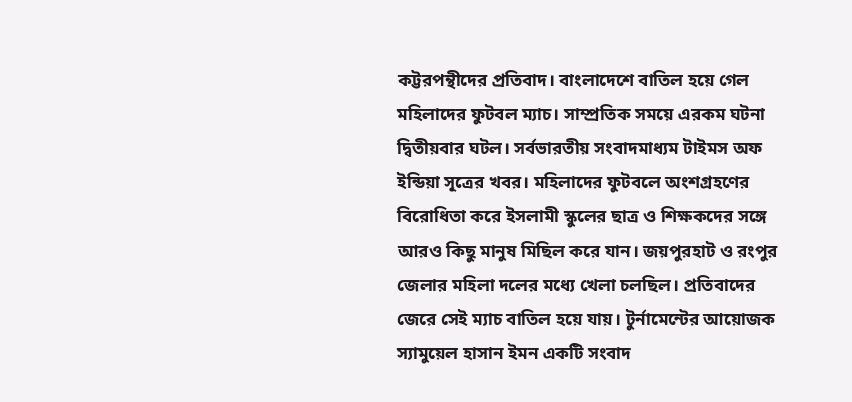কট্টরপন্থীদের প্রতিবাদ। বাংলাদেশে বাতিল হয়ে গেল মহিলাদের ফুটবল ম্যাচ। সাম্প্রতিক সময়ে এরকম ঘটনা দ্বিতীয়বার ঘটল। সর্বভারতীয় সংবাদমাধ্যম টাইমস অফ ইন্ডিয়া সূত্রের খবর। মহিলাদের ফুটবলে অংশগ্রহণের বিরোধিতা করে ইসলামী স্কুলের ছাত্র ও শিক্ষকদের সঙ্গে আরও কিছু মানুষ মিছিল করে যান। জয়পুরহাট ও রংপুর জেলার মহিলা দলের মধ্যে খেলা চলছিল। প্রতিবাদের জেরে সেই ম্যাচ বাতিল হয়ে যায়। টুর্নামেন্টের আয়োজক স্যামুয়েল হাসান ইমন একটি সংবাদ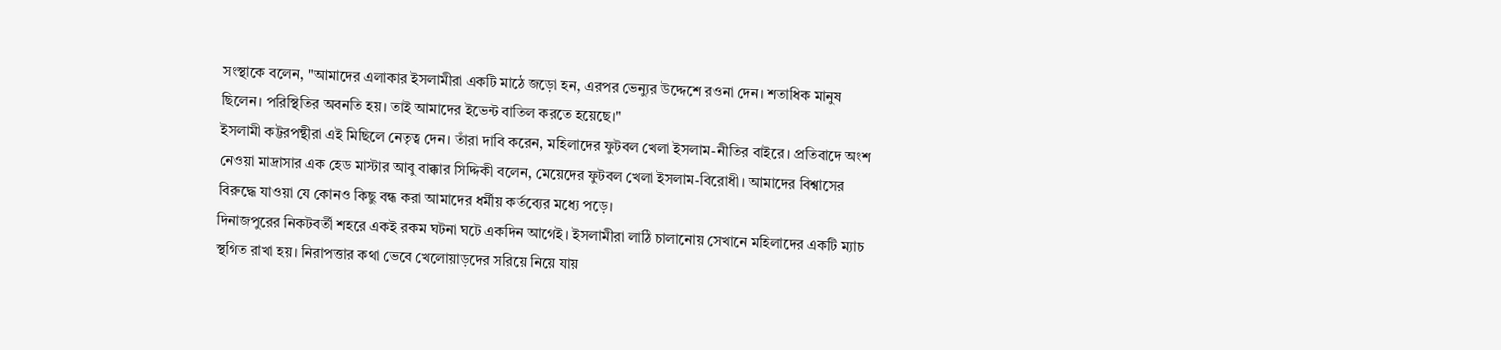সংস্থাকে বলেন, "আমাদের এলাকার ইসলামীরা একটি মাঠে জড়ো হন, এরপর ভেন্যুর উদ্দেশে রওনা দেন। শতাধিক মানুষ ছিলেন। পরিস্থিতির অবনতি হয়। তাই আমাদের ইভেন্ট বাতিল করতে হয়েছে।"
ইসলামী কট্টরপন্থীরা এই মিছিলে নেতৃত্ব দেন। তাঁরা দাবি করেন, মহিলাদের ফুটবল খেলা ইসলাম-নীতির বাইরে। প্রতিবাদে অংশ নেওয়া মাদ্রাসার এক হেড মাস্টার আবু বাক্কার সিদ্দিকী বলেন, মেয়েদের ফুটবল খেলা ইসলাম-বিরোধী। আমাদের বিশ্বাসের বিরুদ্ধে যাওয়া যে কোনও কিছু বন্ধ করা আমাদের ধর্মীয় কর্তব্যের মধ্যে পড়ে।
দিনাজপুরের নিকটবর্তী শহরে একই রকম ঘটনা ঘটে একদিন আগেই। ইসলামীরা লাঠি চালানোয় সেখানে মহিলাদের একটি ম্যাচ স্থগিত রাখা হয়। নিরাপত্তার কথা ভেবে খেলোয়াড়দের সরিয়ে নিয়ে যায়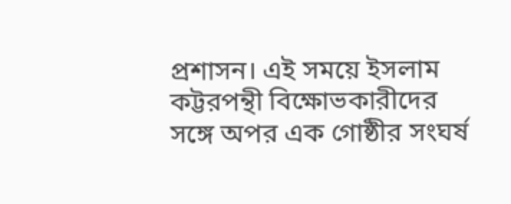প্রশাসন। এই সময়ে ইসলাম কট্টরপন্থী বিক্ষোভকারীদের সঙ্গে অপর এক গোষ্ঠীর সংঘর্ষ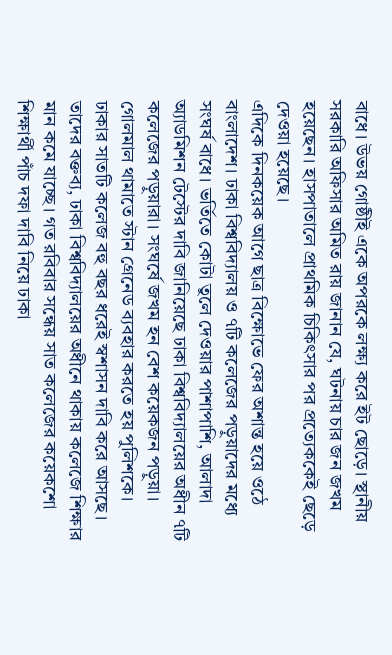বাধে। উভয় গোষ্ঠীই একে অপরকে লক্ষ্য করে ইট ছোড়ে। স্থানীয় সরকারি অফিসার অমিত রায় জানান যে, ঘটনায় চার জন জখম হয়েছেন। হাসপাতালে প্রাথমিক চিকিৎসার পর প্রত্যেককেই ছেড়ে দেওয়া হয়েছে।
এদিকে দিনকয়েক আগে ছাত্র বিক্ষোভে ফের অশান্ত হয়ে ওঠে বাংলাদেশ। ঢাকা বিশ্ববিদ্যালয় ও ৭টি কলেজের পড়ুয়াদের মধ্যে সংঘর্ষ বাধে। ভর্তিতে কোটা তুলে দেওয়ার পাশাপাশি, আলাদা অ্যাডমিশন টেস্টের দাবি জানিয়েছে ঢাকা বিশ্ববিদ্যালয়ের অধীন ৭টি কলেজের পড়ুয়ারা। সংঘর্ষে জখম হন বেশ কয়েকজন পড়ুয়া। গোলমাল থামাতে স্টান গ্রেনেড ব্যবহার করতে হয় পুলিশকে।
ঢাকার সাতটি কলেজ বহু বছর ধরেই স্বশাসন দাবি করে আসছে। তাদের বক্তব্য, ঢাকা বিশ্ববিদ্যালয়ের অধীনে থাকায় কলেজে শিক্ষার মান কমে যাচ্ছে। গত রবিবার সন্ধেয় সাত কলেজের কয়েকশো শিক্ষার্থী পাঁচ দফা দাবি নিয়ে ঢাকা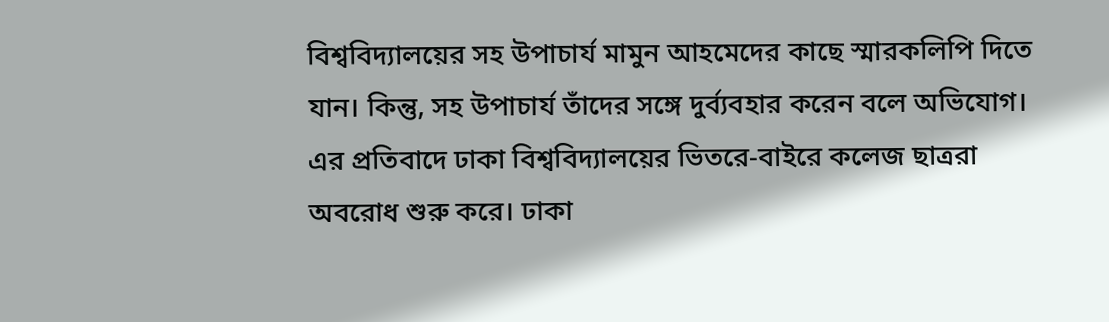বিশ্ববিদ্যালয়ের সহ উপাচার্য মামুন আহমেদের কাছে স্মারকলিপি দিতে যান। কিন্তু, সহ উপাচার্য তাঁদের সঙ্গে দুর্ব্যবহার করেন বলে অভিযোগ। এর প্রতিবাদে ঢাকা বিশ্ববিদ্যালয়ের ভিতরে-বাইরে কলেজ ছাত্ররা অবরোধ শুরু করে। ঢাকা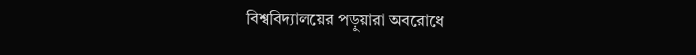বিশ্ববিদ্যালয়ের পড়ুয়ারা অবরোধে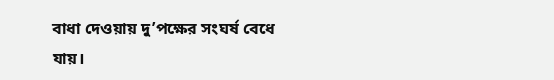বাধা দেওয়ায় দু’পক্ষের সংঘর্ষ বেধে যায়।